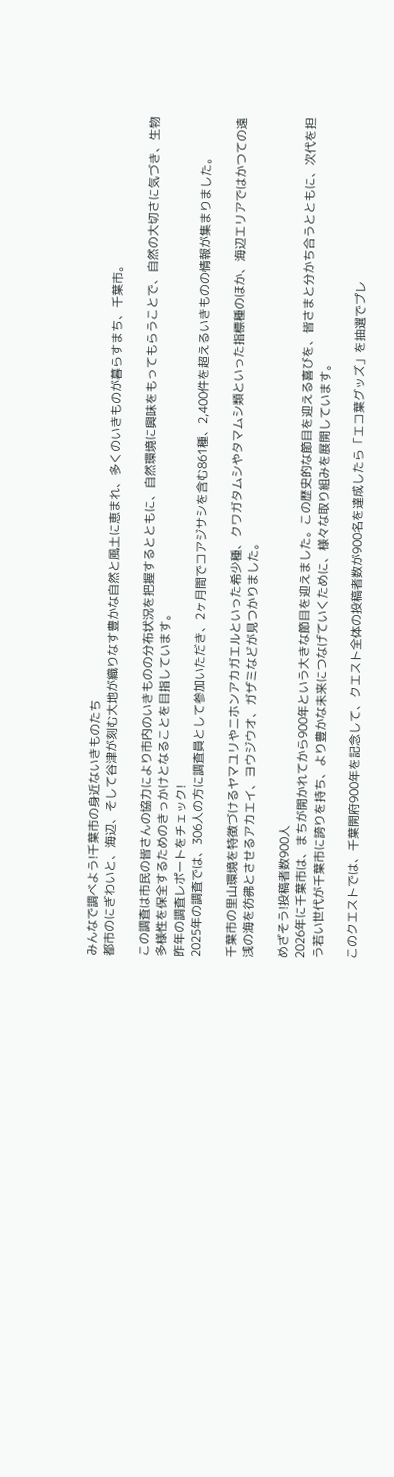みんなで調べよう!千葉市の身近ないきものたち
都市のにぎわいと、海辺、そして谷津が刻む大地が織りなす豊かな自然と風土に恵まれ、多くのいきものが暮らすまち、千葉市。

この調査は市民の皆さんの協力により市内のいきものの分布状況を把握するとともに、自然環境に興味をもってもらうことで、自然の大切さに気づき、生物多様性を保全するためのきっかけとなることを目指しています。
昨年の調査レポートをチェック!
2025年の調査では、306人の方に調査員として参加いただき、2ヶ月間でコアジサシを含む861種、2,400件を超えるいきものの情報が集まりました。

千葉市の里山環境を特徴づけるヤマユリやニホンアカガエルといった希少種、クワガタムシやタマムシ類といった指標種のほか、海辺エリアではかつての遠浅の海を彷彿とさせるアカエイ、ヨウジウオ、ガザミなどが見つかりました。

めざそう!投稿者数900人
2026年に千葉市は、まちが開かれてから900年という大きな節目を迎えました。この歴史的な節目を迎える喜びを、皆さまと分かち合うとともに、次代を担う若い世代が千葉市に誇りを持ち、より豊かな未来につなげていくために、様々な取り組みを展開しています。

このクエストでは、千葉開府900年を記念して、クエスト全体の投稿者数が900名を達成したら「エコ葉グッズ」を抽選でプレ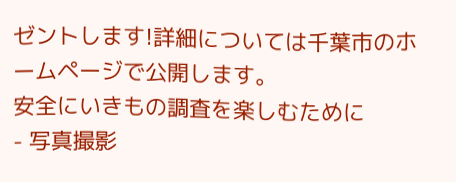ゼントします!詳細については千葉市のホームページで公開します。
安全にいきもの調査を楽しむために
- 写真撮影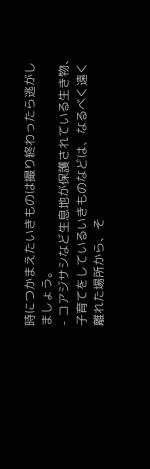時につかまえたいきものは撮り終わったら逃がしましょう。
- コアジサシなど生息地が保護されている生き物、子育てをしているいきものなどは、なるべく遠く離れた場所から、そ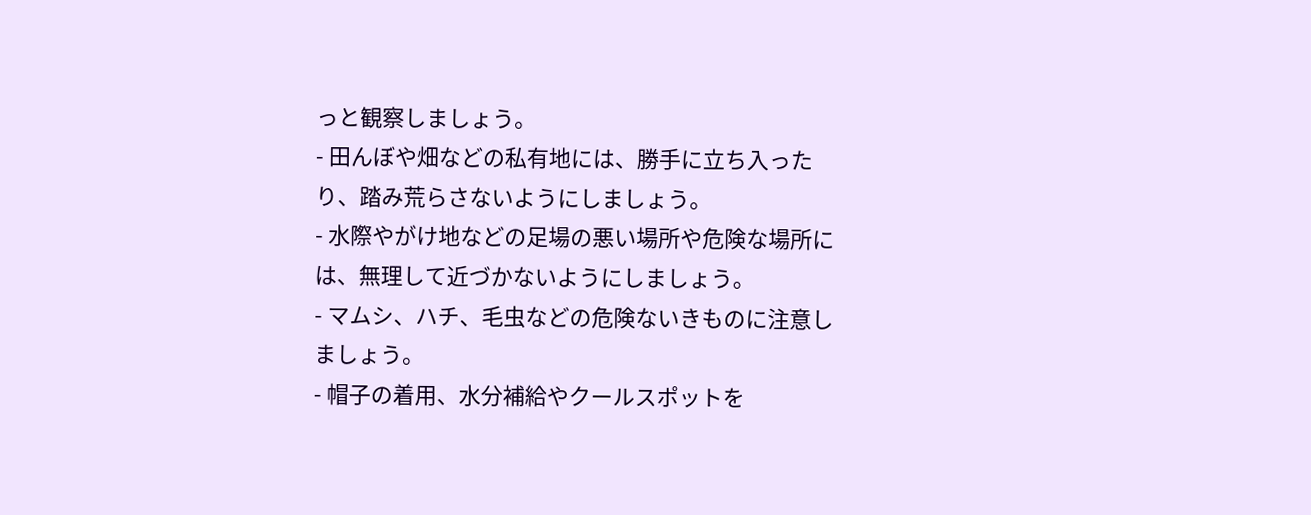っと観察しましょう。
- 田んぼや畑などの私有地には、勝手に立ち入ったり、踏み荒らさないようにしましょう。
- 水際やがけ地などの足場の悪い場所や危険な場所には、無理して近づかないようにしましょう。
- マムシ、ハチ、毛虫などの危険ないきものに注意しましょう。
- 帽子の着用、水分補給やクールスポットを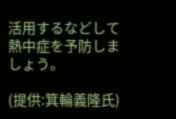活用するなどして熱中症を予防しましょう。

(提供:箕輪義隆氏)